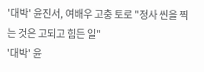'대박' 윤진서, 여배우 고충 토로 "정사 씬을 찍는 것은 고되고 힘든 일"
'대박' 윤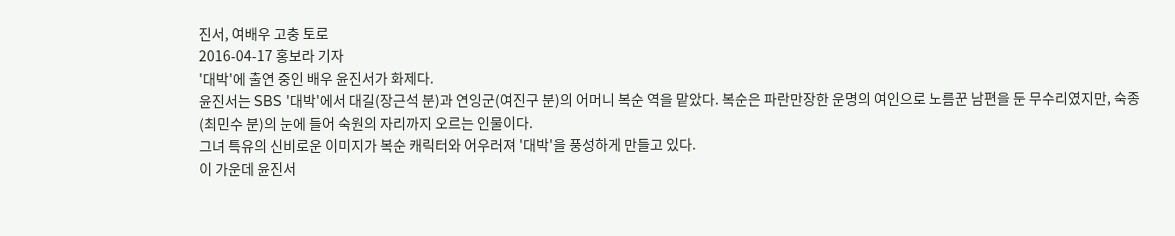진서, 여배우 고충 토로
2016-04-17 홍보라 기자
'대박'에 출연 중인 배우 윤진서가 화제다.
윤진서는 SBS '대박'에서 대길(장근석 분)과 연잉군(여진구 분)의 어머니 복순 역을 맡았다. 복순은 파란만장한 운명의 여인으로 노름꾼 남편을 둔 무수리였지만, 숙종(최민수 분)의 눈에 들어 숙원의 자리까지 오르는 인물이다.
그녀 특유의 신비로운 이미지가 복순 캐릭터와 어우러져 '대박'을 풍성하게 만들고 있다.
이 가운데 윤진서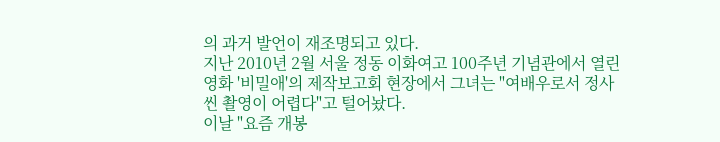의 과거 발언이 재조명되고 있다.
지난 2010년 2월 서울 정동 이화여고 100주년 기념관에서 열린 영화 '비밀애'의 제작보고회 현장에서 그녀는 "여배우로서 정사 씬 촬영이 어렵다"고 털어놨다.
이날 "요즘 개봉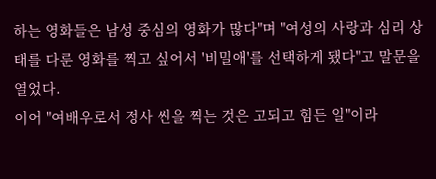하는 영화들은 남성 중심의 영화가 많다"며 "여성의 사랑과 심리 상태를 다룬 영화를 찍고 싶어서 '비밀애'를 선택하게 됐다"고 말문을 열었다.
이어 "여배우로서 정사 씬을 찍는 것은 고되고 힘든 일"이라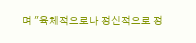며 "육체적으로나 정신적으로 정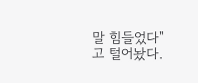말 힘들었다"고 털어놨다.